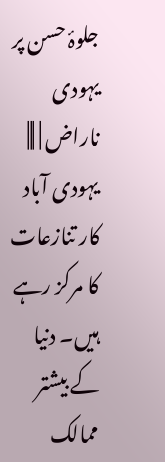جلوۂ حسن پر یہودی ناراض | |||
یہودی آباد کار تنازعات کا مرکز رہے ہیں۔ دنیا کے بیشتر ممالک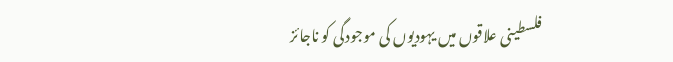فلسطینی علاقوں میں یہودیوں کی موجودگی کو ناجائز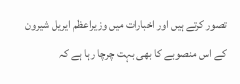تصور کرتے ہیں اور اخبارات میں وزیراعظم ایریل شیرون کے اس منصوبے کا بھی بہت چرچا رہا ہے کہ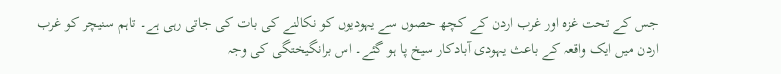جس کے تحت غزہ اور غرب اردن کے کچھ حصوں سے یہودیوں کو نکالنے کی بات کی جاتی رہی ہے۔ تاہم سنیچر کو غرب اردن میں ایک واقعہ کے باعث یہودی آبادکار سیخ پا ہو گئے۔ اس برانگیختگی کی وجہ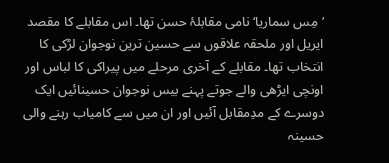’مِس سماریا‘ نامی مقابلۂ حسن تھا۔ اس مقابلے کا مقصد ایریل اور ملحقہ علاقوں سے حسین ترین نوجوان لڑکی کا انتخاب تھا۔ مقابلے کے آخری مرحلے میں پیراکی کا لباس اور اونچی ایڑھی والے جوتے پہنے بیس نوجوان حسینائیں ایک دوسرے کے مدِمقابل آئیں اور ان میں سے کامیاب رہنے والی حسینہ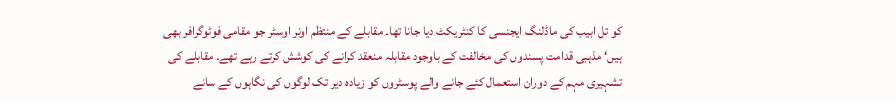کو تل ابیب کی ماڈلنگ ایجنسی کا کنٹریکٹ دیا جانا تھا۔ مقابلے کے منتظم اونر اوسٹر جو مقامی فوٹوگرافر بھی ہیں‘ مذہبی قدامت پسندوں کی مخالفت کے باوجود مقابلہ منعقد کرانے کی کوشش کرتے رہے تھے۔ مقابلے کی تشہیری مہم کے دوران استعمال کئے جانے والے پوسٹروں کو زیادہ دیر تک لوگوں کی نگاہوں کے سانے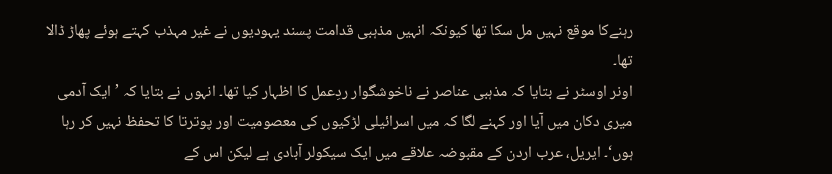رہنےکا موقع نہیں مل سکا تھا کیونکہ انہیں مذہبی قدامت پسند یہودیوں نے غیر مہذب کہتے ہوئے پھاڑ ڈالا تھا۔
اونر اوسٹر نے بتایا کہ مذہبی عناصر نے ناخوشگوار ردِعمل کا اظہار کیا تھا۔ انہوں نے بتایا کہ ’ایک آدمی میری دکان میں آیا اور کہنے لگا کہ میں اسرائیلی لڑکیوں کی معصومیت اور پوترتا کا تحفظ نہیں کر رہا ہوں‘۔ ایریل، عرب اردن کے مقبوضہ علاقے میں ایک سیکولر آبادی ہے لیکن اس کے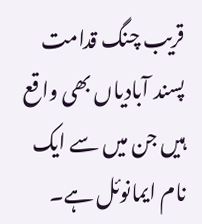قریب چنگ قدامت پسند آبادیاں بھی واقع ہیں جن میں سے ایک نام ایمانوئل ہے۔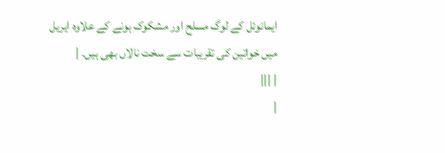ایمانوئل کے لوگ مسلح اور مشکوک ہونے کے علاوہ ایریل میں خواتین کی تقریبات سے سخت نالاں بھی ہیں۔ |
| |||
|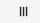|||